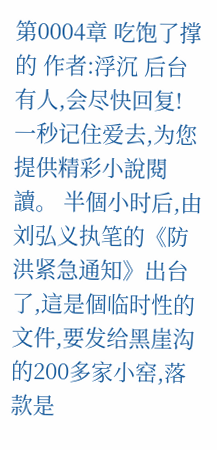第0004章 吃饱了撑的 作者:浮沉 后台有人,会尽快回复! 一秒记住爱去,为您提供精彩小說閱讀。 半個小时后,由刘弘义执笔的《防洪紧急通知》出台了,這是個临时性的文件,要发给黑崖沟的200多家小窑,落款是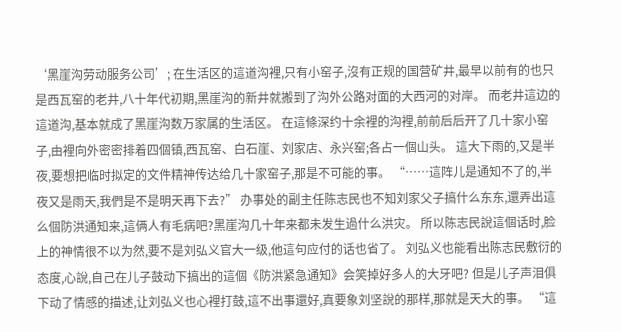‘黑崖沟劳动服务公司’; 在生活区的這道沟裡,只有小窑子,沒有正规的国营矿井,最早以前有的也只是西瓦窑的老井,八十年代初期,黑崖沟的新井就搬到了沟外公路对面的大西河的对岸。 而老井這边的這道沟,基本就成了黑崖沟数万家属的生活区。 在這條深约十余裡的沟裡,前前后后开了几十家小窑子,由裡向外密密排着四個镇,西瓦窑、白石崖、刘家店、永兴窑;各占一個山头。 這大下雨的,又是半夜,要想把临时拟定的文件精神传达给几十家窑子,那是不可能的事。 “……這阵儿是通知不了的,半夜又是雨天,我們是不是明天再下去?” 办事处的副主任陈志民也不知刘家父子搞什么东东,還弄出這么個防洪通知来,這俩人有毛病吧?黑崖沟几十年来都未发生過什么洪灾。 所以陈志民說這個话时,脸上的神情很不以为然,要不是刘弘义官大一级,他這句应付的话也省了。 刘弘义也能看出陈志民敷衍的态度,心說,自己在儿子鼓动下搞出的這個《防洪紧急通知》会笑掉好多人的大牙吧? 但是儿子声泪俱下动了情感的描述,让刘弘义也心裡打鼓,這不出事還好,真要象刘坚說的那样,那就是天大的事。 “這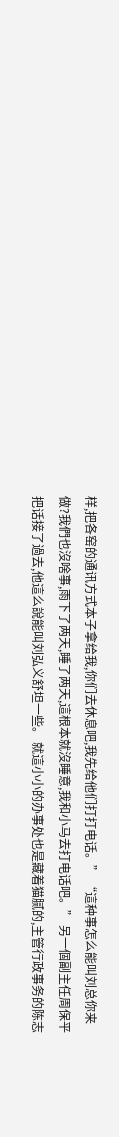样,把各窑的通讯方式本子拿给我,你们去休息吧,我先给他们打打电话。” “這种事怎么能叫刘总你来做?我們也沒啥事,雨下了两天,睡了两天,這根本就沒睡意,我和小马去打电话吧。” 另一個副主任周保平把话接了過去,他這么說能叫刘弘义舒坦一些。 就這小小的办事处也是藏着猫腻的,主管行政事务的陈志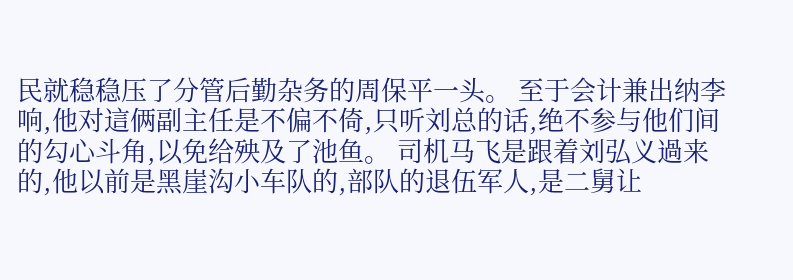民就稳稳压了分管后勤杂务的周保平一头。 至于会计兼出纳李响,他对這俩副主任是不偏不倚,只听刘总的话,绝不参与他们间的勾心斗角,以免给殃及了池鱼。 司机马飞是跟着刘弘义過来的,他以前是黑崖沟小车队的,部队的退伍军人,是二舅让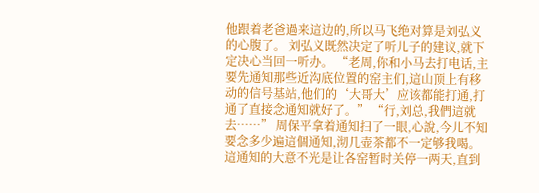他跟着老爸過来這边的,所以马飞绝对算是刘弘义的心腹了。 刘弘义既然决定了听儿子的建议,就下定决心当回一听办。 “老周,你和小马去打电话,主要先通知那些近沟底位置的窑主们,這山顶上有移动的信号基站,他们的‘大哥大’应该都能打通,打通了直接念通知就好了。” “行,刘总,我們這就去……” 周保平拿着通知扫了一眼,心說,今儿不知要念多少遍這個通知,沏几壶茶都不一定够我喝。 這通知的大意不光是让各窑暂时关停一两天,直到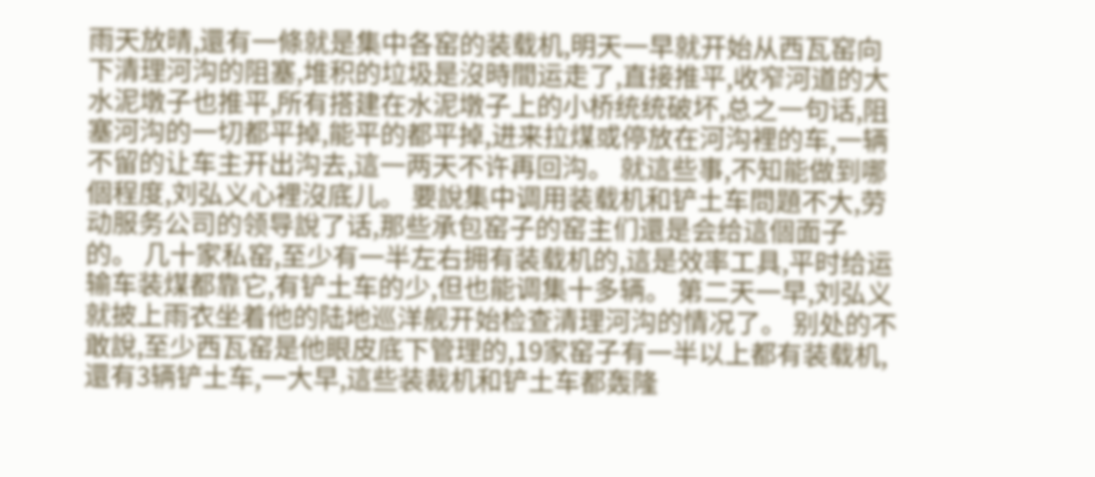雨天放晴,還有一條就是集中各窑的装载机,明天一早就开始从西瓦窑向下清理河沟的阻塞,堆积的垃圾是沒時間运走了,直接推平,收窄河道的大水泥墩子也推平,所有搭建在水泥墩子上的小桥统统破坏,总之一句话,阻塞河沟的一切都平掉,能平的都平掉,进来拉煤或停放在河沟裡的车,一辆不留的让车主开出沟去,這一两天不许再回沟。 就這些事,不知能做到哪個程度,刘弘义心裡沒底儿。 要說集中调用装载机和铲土车問題不大,劳动服务公司的领导說了话,那些承包窑子的窑主们還是会给這個面子的。 几十家私窑,至少有一半左右拥有装载机的,這是效率工具,平时给运输车装煤都靠它,有铲土车的少,但也能调集十多辆。 第二天一早,刘弘义就披上雨衣坐着他的陆地巡洋舰开始检查清理河沟的情况了。 别处的不敢說,至少西瓦窑是他眼皮底下管理的,19家窑子有一半以上都有装载机,還有3辆铲土车,一大早,這些装裁机和铲土车都轰隆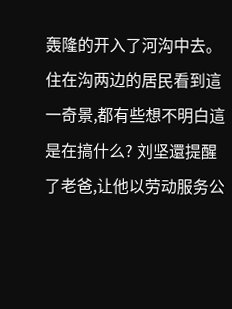轰隆的开入了河沟中去。 住在沟两边的居民看到這一奇景,都有些想不明白這是在搞什么? 刘坚還提醒了老爸,让他以劳动服务公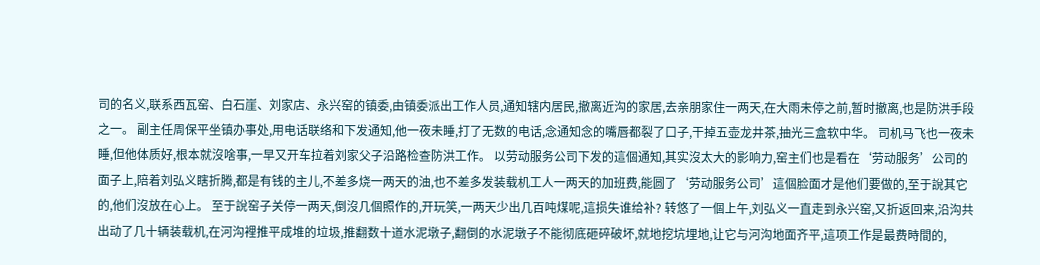司的名义,联系西瓦窑、白石崖、刘家店、永兴窑的镇委,由镇委派出工作人员,通知辖内居民,撤离近沟的家居,去亲朋家住一两天,在大雨未停之前,暂时撤离,也是防洪手段之一。 副主任周保平坐镇办事处,用电话联络和下发通知,他一夜未睡,打了无数的电话,念通知念的嘴唇都裂了口子,干掉五壶龙井茶,抽光三盒软中华。 司机马飞也一夜未睡,但他体质好,根本就沒啥事,一早又开车拉着刘家父子沿路检查防洪工作。 以劳动服务公司下发的這個通知,其实沒太大的影响力,窑主们也是看在‘劳动服务’公司的面子上,陪着刘弘义瞎折腾,都是有钱的主儿,不差多烧一两天的油,也不差多发装载机工人一两天的加班费,能圆了‘劳动服务公司’這個脸面才是他们要做的,至于說其它的,他们沒放在心上。 至于說窑子关停一两天,倒沒几個照作的,开玩笑,一两天少出几百吨煤呢,這损失谁给补? 转悠了一個上午,刘弘义一直走到永兴窑,又折返回来,沿沟共出动了几十辆装载机,在河沟裡推平成堆的垃圾,推翻数十道水泥墩子,翻倒的水泥墩子不能彻底砸碎破坏,就地挖坑埋地,让它与河沟地面齐平,這项工作是最费時間的,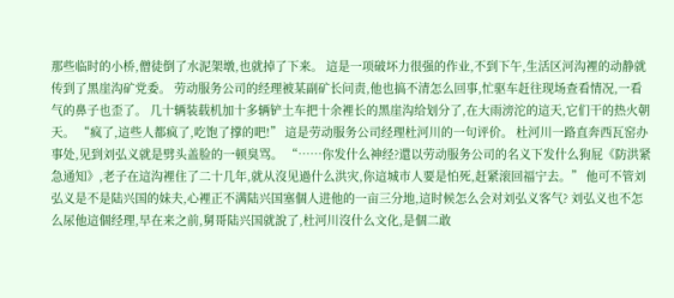那些临时的小桥,僧徒倒了水泥架墩,也就掉了下来。 這是一项破坏力很强的作业,不到下午,生活区河沟裡的动静就传到了黑崖沟矿党委。 劳动服务公司的经理被某副矿长问责,他也搞不清怎么回事,忙驱车赶往现场查看情况,一看气的鼻子也歪了。 几十辆装载机加十多辆铲土车把十余裡长的黑崖沟给划分了,在大雨滂沱的這天,它们干的热火朝天。 “疯了,這些人都疯了,吃饱了撑的吧!” 這是劳动服务公司经理杜河川的一句评价。 杜河川一路直奔西瓦窑办事处,见到刘弘义就是劈头盖脸的一顿臭骂。 “……你发什么神经?還以劳动服务公司的名义下发什么狗屁《防洪紧急通知》,老子在這沟裡住了二十几年,就从沒见過什么洪灾,你這城市人要是怕死,赶紧滚回福宁去。” 他可不管刘弘义是不是陆兴国的妹夫,心裡正不满陆兴国塞個人进他的一亩三分地,這时候怎么会对刘弘义客气? 刘弘义也不怎么尿他這個经理,早在来之前,舅哥陆兴国就說了,杜河川沒什么文化,是個二敢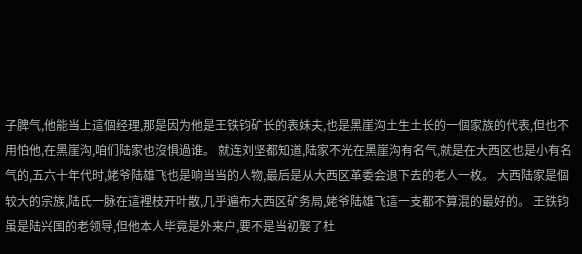子脾气,他能当上這個经理,那是因为他是王铁钧矿长的表妹夫,也是黑崖沟土生土长的一個家族的代表,但也不用怕他,在黑崖沟,咱们陆家也沒惧過谁。 就连刘坚都知道,陆家不光在黑崖沟有名气,就是在大西区也是小有名气的,五六十年代时,姥爷陆雄飞也是响当当的人物,最后是从大西区革委会退下去的老人一枚。 大西陆家是個较大的宗族,陆氏一脉在這裡枝开叶散,几乎遍布大西区矿务局,姥爷陆雄飞這一支都不算混的最好的。 王铁钧虽是陆兴国的老领导,但他本人毕竟是外来户,要不是当初娶了杜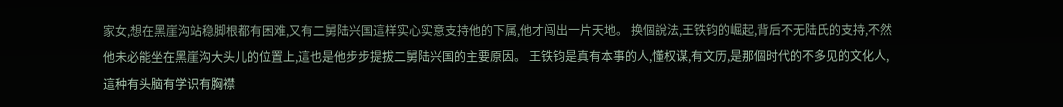家女,想在黑崖沟站稳脚根都有困难,又有二舅陆兴国這样实心实意支持他的下属,他才闯出一片天地。 换個說法,王铁钧的崛起,背后不无陆氏的支持,不然他未必能坐在黑崖沟大头儿的位置上,這也是他步步提拔二舅陆兴国的主要原因。 王铁钧是真有本事的人,懂权谋,有文历,是那個时代的不多见的文化人,這种有头脑有学识有胸襟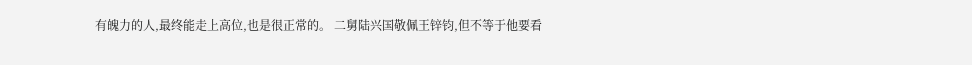有魄力的人,最终能走上高位,也是很正常的。 二舅陆兴国敬佩王锌钧,但不等于他要看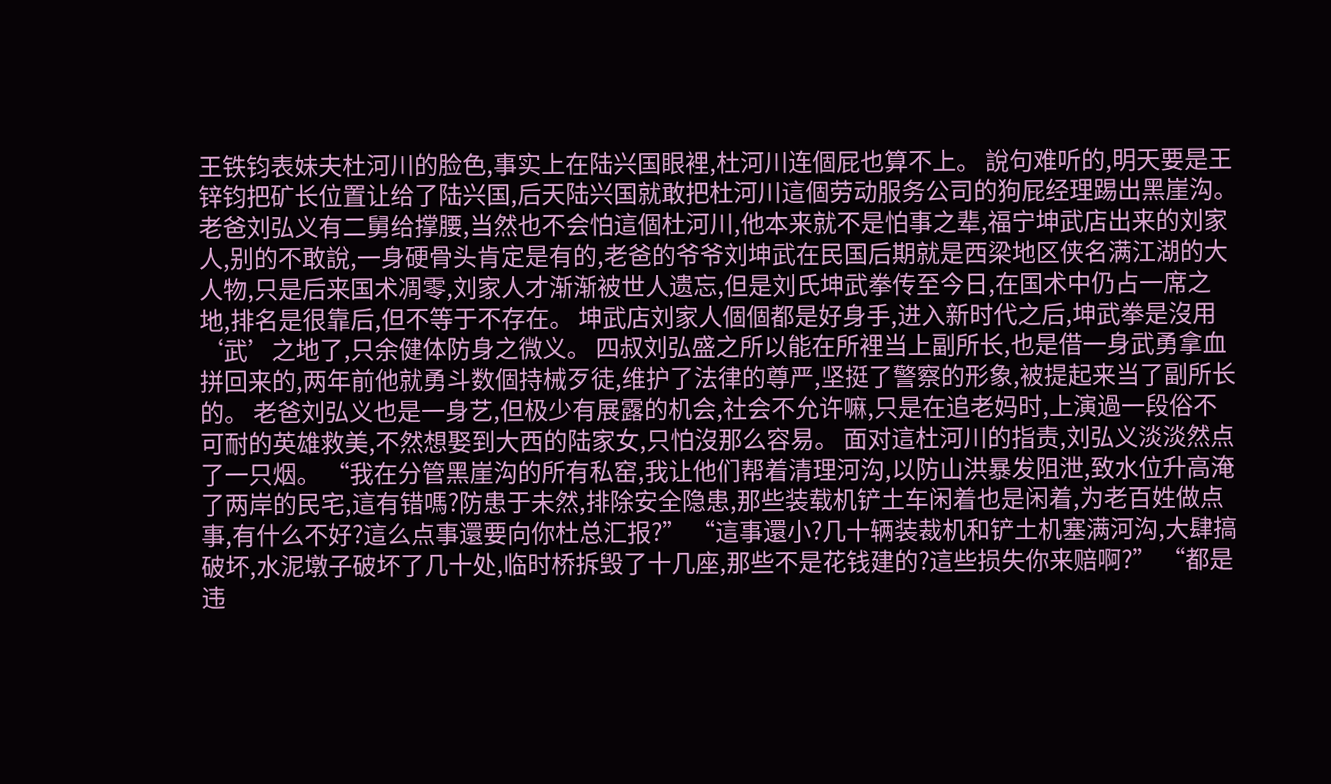王铁钧表妹夫杜河川的脸色,事实上在陆兴国眼裡,杜河川连個屁也算不上。 說句难听的,明天要是王锌钧把矿长位置让给了陆兴国,后天陆兴国就敢把杜河川這個劳动服务公司的狗屁经理踢出黑崖沟。 老爸刘弘义有二舅给撑腰,当然也不会怕這個杜河川,他本来就不是怕事之辈,福宁坤武店出来的刘家人,别的不敢說,一身硬骨头肯定是有的,老爸的爷爷刘坤武在民国后期就是西梁地区侠名满江湖的大人物,只是后来国术凋零,刘家人才渐渐被世人遗忘,但是刘氏坤武拳传至今日,在国术中仍占一席之地,排名是很靠后,但不等于不存在。 坤武店刘家人個個都是好身手,进入新时代之后,坤武拳是沒用‘武’之地了,只余健体防身之微义。 四叔刘弘盛之所以能在所裡当上副所长,也是借一身武勇拿血拼回来的,两年前他就勇斗数個持械歹徒,维护了法律的尊严,坚挺了警察的形象,被提起来当了副所长的。 老爸刘弘义也是一身艺,但极少有展露的机会,社会不允许嘛,只是在追老妈时,上演過一段俗不可耐的英雄救美,不然想娶到大西的陆家女,只怕沒那么容易。 面对這杜河川的指责,刘弘义淡淡然点了一只烟。 “我在分管黑崖沟的所有私窑,我让他们帮着清理河沟,以防山洪暴发阻泄,致水位升高淹了两岸的民宅,這有错嗎?防患于未然,排除安全隐患,那些装载机铲土车闲着也是闲着,为老百姓做点事,有什么不好?這么点事還要向你杜总汇报?” “這事還小?几十辆装裁机和铲土机塞满河沟,大肆搞破坏,水泥墩子破坏了几十处,临时桥拆毁了十几座,那些不是花钱建的?這些损失你来赔啊?” “都是违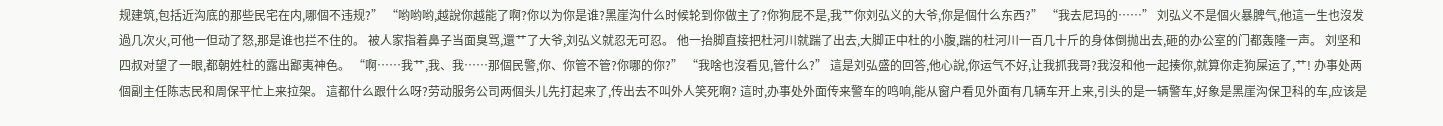规建筑,包括近沟底的那些民宅在内,哪個不违规?” “哟哟哟,越說你越能了啊?你以为你是谁?黑崖沟什么时候轮到你做主了?你狗屁不是,我艹你刘弘义的大爷,你是個什么东西?” “我去尼玛的……” 刘弘义不是個火暴脾气,他這一生也沒发過几次火,可他一但动了怒,那是谁也拦不住的。 被人家指着鼻子当面臭骂,還艹了大爷,刘弘义就忍无可忍。 他一抬脚直接把杜河川就踹了出去,大脚正中杜的小腹,踹的杜河川一百几十斤的身体倒抛出去,砸的办公室的门都轰隆一声。 刘坚和四叔对望了一眼,都朝姓杜的露出鄙夷神色。 “啊……我艹,我、我……那個民警,你、你管不管?你哪的你?” “我啥也沒看见,管什么?” 這是刘弘盛的回答,他心說,你运气不好,让我抓我哥?我沒和他一起揍你,就算你走狗屎运了,艹! 办事处两個副主任陈志民和周保平忙上来拉架。 這都什么跟什么呀?劳动服务公司两個头儿先打起来了,传出去不叫外人笑死啊? 這时,办事处外面传来警车的鸣响,能从窗户看见外面有几辆车开上来,引头的是一辆警车,好象是黑崖沟保卫科的车,应该是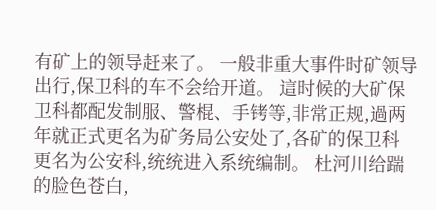有矿上的领导赶来了。 一般非重大事件时矿领导出行,保卫科的车不会给开道。 這时候的大矿保卫科都配发制服、警棍、手铐等,非常正规,過两年就正式更名为矿务局公安处了,各矿的保卫科更名为公安科,统统进入系统编制。 杜河川给踹的脸色苍白,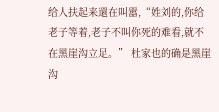给人扶起来還在叫嚣,“姓刘的,你给老子等着,老子不叫你死的难看,就不在黑崖沟立足。” 杜家也的确是黑崖沟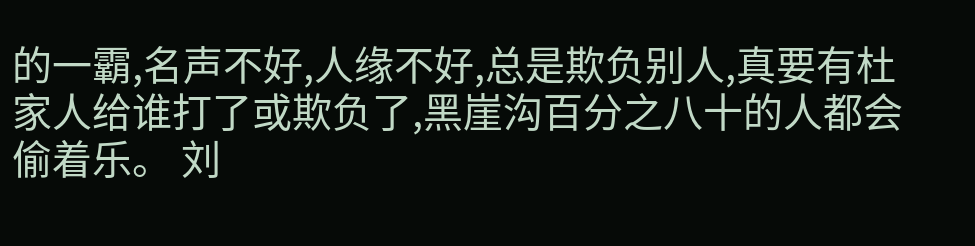的一霸,名声不好,人缘不好,总是欺负别人,真要有杜家人给谁打了或欺负了,黑崖沟百分之八十的人都会偷着乐。 刘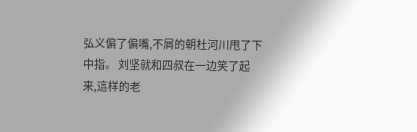弘义偏了偏嘴,不屑的朝杜河川甩了下中指。 刘坚就和四叔在一边笑了起来,這样的老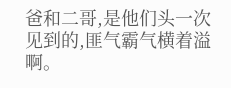爸和二哥,是他们头一次见到的,匪气霸气横着溢啊。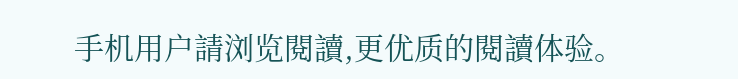手机用户請浏览閱讀,更优质的閱讀体验。